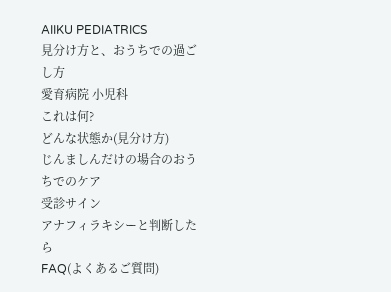AIIKU PEDIATRICS
見分け方と、おうちでの過ごし方
愛育病院 小児科
これは何?
どんな状態か(見分け方)
じんましんだけの場合のおうちでのケア
受診サイン
アナフィラキシーと判断したら
FAQ(よくあるご質問)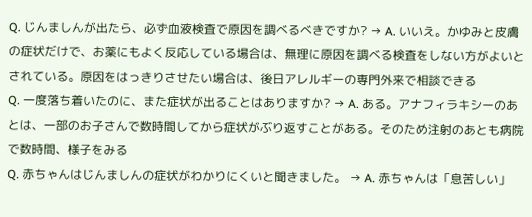Q. じんましんが出たら、必ず血液検査で原因を調べるべきですか? → A. いいえ。かゆみと皮膚の症状だけで、お薬にもよく反応している場合は、無理に原因を調べる検査をしない方がよいとされている。原因をはっきりさせたい場合は、後日アレルギーの専門外来で相談できる
Q. 一度落ち着いたのに、また症状が出ることはありますか? → A. ある。アナフィラキシーのあとは、一部のお子さんで数時間してから症状がぶり返すことがある。そのため注射のあとも病院で数時間、様子をみる
Q. 赤ちゃんはじんましんの症状がわかりにくいと聞きました。 → A. 赤ちゃんは「息苦しい」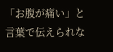「お腹が痛い」と言葉で伝えられな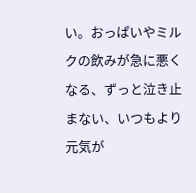い。おっぱいやミルクの飲みが急に悪くなる、ずっと泣き止まない、いつもより元気が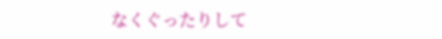なくぐったりして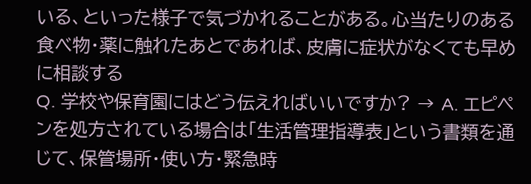いる、といった様子で気づかれることがある。心当たりのある食べ物・薬に触れたあとであれば、皮膚に症状がなくても早めに相談する
Q. 学校や保育園にはどう伝えればいいですか? → A. エピペンを処方されている場合は「生活管理指導表」という書類を通じて、保管場所・使い方・緊急時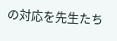の対応を先生たち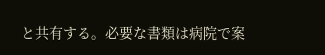と共有する。必要な書類は病院で案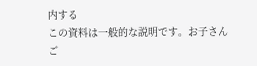内する
この資料は一般的な説明です。お子さんご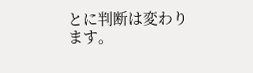とに判断は変わります。